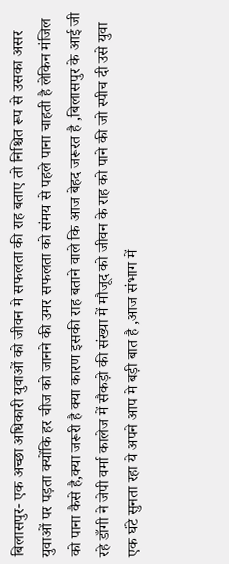बिलासपुर- एक अच्छा अधिकारी युवाओं को जीवन मे सफलता की राह बताए तो निश्चित रूप से उसका असर युवाओं पर पड़ता क्योंकि हर चीज को जानने की उमर सफलता को संमय से पहले पाना चाहती है लेकिन मंजिल को पाना कैसे है,क्या जरूरी है क्या कारण इसकी राह बताने वाले कि आज बेहद जरूरत है ,बिलासपुर के आई जी रहे डाँगी ने जेपी वर्मा कालेज में सैकड़ो की संख्या में मौजूद को जीवन के राह को पाने की जो स्पीच दी उसे युवा एक घंटे सुनता रहा ये अपने आप मे बड़ी बात है ,आज संभाग में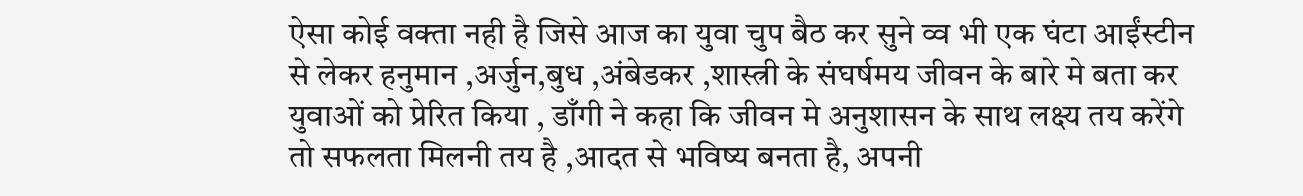ऐसा कोई वक्ता नही है जिसे आज का युवा चुप बैठ कर सुने व्व भी एक घंटा आईंस्टीन से लेकर हनुमान ,अर्जुन,बुध ,अंबेडकर ,शास्त्री के संघर्षमय जीवन के बारे मे बता कर युवाओं को प्रेरित किया , डाँगी ने कहा कि जीवन मे अनुशासन के साथ लक्ष्य तय करेंगे तो सफलता मिलनी तय है ,आदत से भविष्य बनता है, अपनी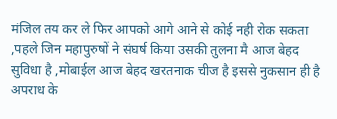मंजिल तय कर ले फिर आपको आगे आने से कोई नही रोक सकता ,पहले जिन महापुरुषों ने संघर्ष किया उसकी तुलना मै आज बेहद सुविधा है ,मोबाईल आज बेहद खरतनाक चीज है इससे नुकसान ही है अपराध के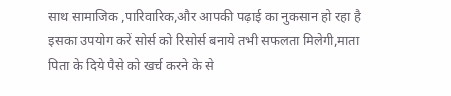साथ सामाजिक ,पारिवारिक,और आपकी पढ़ाई का नुकसान हो रहा है इसका उपयोग करें सोर्स को रिसोर्स बनाये तभी सफलता मिलेगी,माता पिता के दिये पैसे को खर्च करने के से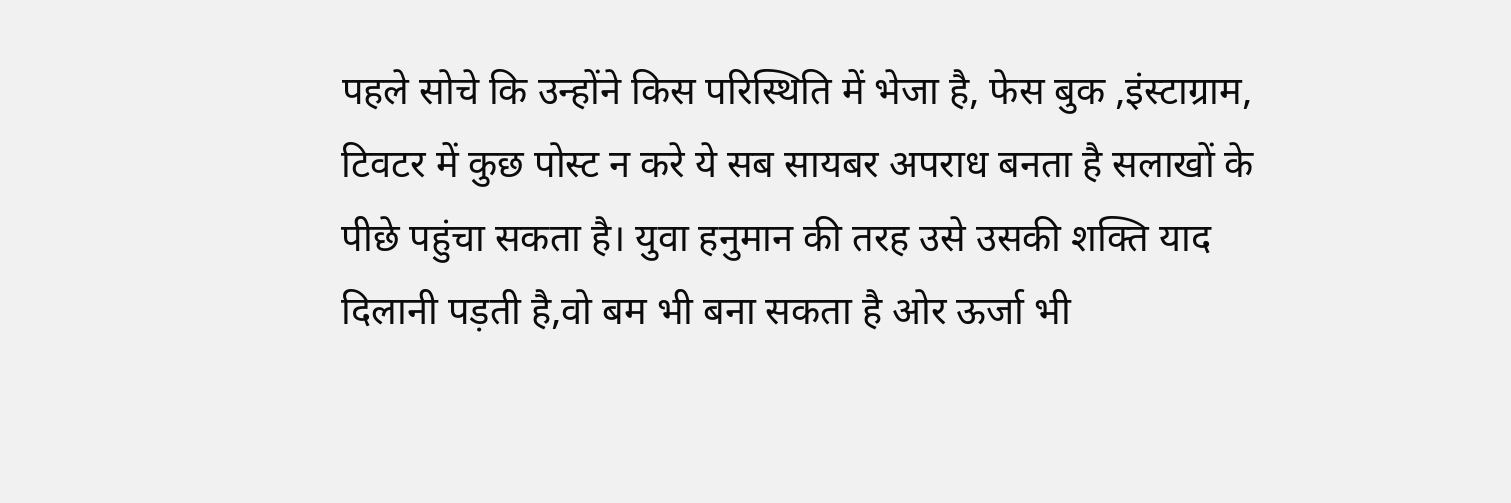पहले सोचे कि उन्होंने किस परिस्थिति में भेजा है, फेस बुक ,इंस्टाग्राम, टिवटर में कुछ पोस्ट न करे ये सब सायबर अपराध बनता है सलाखों के पीछे पहुंचा सकता है। युवा हनुमान की तरह उसे उसकी शक्ति याद दिलानी पड़ती है,वो बम भी बना सकता है ओर ऊर्जा भी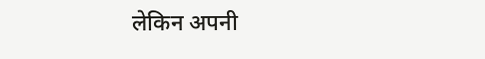लेकिन अपनी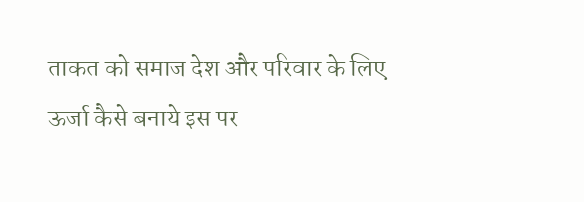ताकत को समाज देश और परिवार के लिए ऊर्जा कैसे बनाये इस पर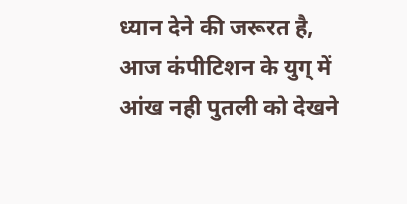ध्यान देने की जरूरत है, आज कंपीटिशन के युग् में आंख नही पुतली को देखने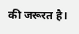की जरूरत है।